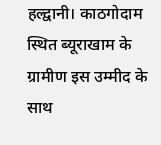हल्द्वानी। काठगोदाम स्थित ब्यूराखाम के ग्रामीण इस उम्मीद के साथ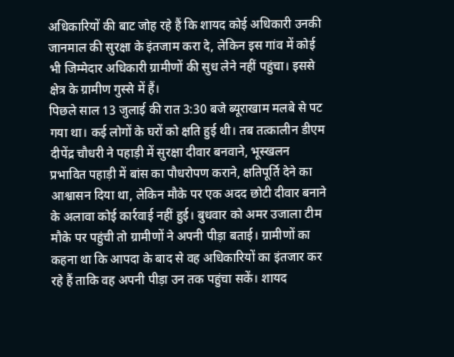अधिकारियों की बाट जोह रहे हैं कि शायद कोई अधिकारी उनकी जानमाल की सुरक्षा के इंतजाम करा दे, लेकिन इस गांव में कोई भी जिम्मेदार अधिकारी ग्रामीणों की सुध लेने नहीं पहुंचा। इससे क्षेत्र के ग्रामीण गुस्से में हैं।
पिछले साल 13 जुलाई की रात 3:30 बजे ब्यूराखाम मलबे से पट गया था। कई लोगों के घरों को क्षति हुई थी। तब तत्कालीन डीएम दीपेंद्र चौधरी ने पहाड़ी में सुरक्षा दीवार बनवाने, भूस्खलन प्रभावित पहाड़ी में बांस का पौधरोपण कराने, क्षतिपूर्ति देने का आश्वासन दिया था, लेकिन मौके पर एक अदद छोटी दीवार बनाने के अलावा कोई कार्रवाई नहीं हुई। बुधवार को अमर उजाला टीम मौके पर पहुंची तो ग्रामीणों ने अपनी पीड़ा बताई। ग्रामीणों का कहना था कि आपदा के बाद से वह अधिकारियों का इंतजार कर रहे हैं ताकि वह अपनी पीड़ा उन तक पहुंचा सकें। शायद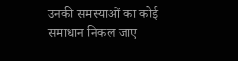उनकी समस्याओं का कोई समाधान निकल जाए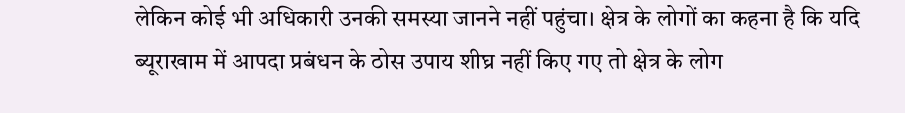लेकिन कोई भी अधिकारी उनकी समस्या जानने नहीं पहुंचा। क्षेत्र के लोगों का कहना है कि यदि ब्यूराखाम में आपदा प्रबंधन के ठोस उपाय शीघ्र नहीं किए गए तो क्षेत्र के लोग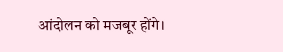आंदोलन को मजबूर होंगे।